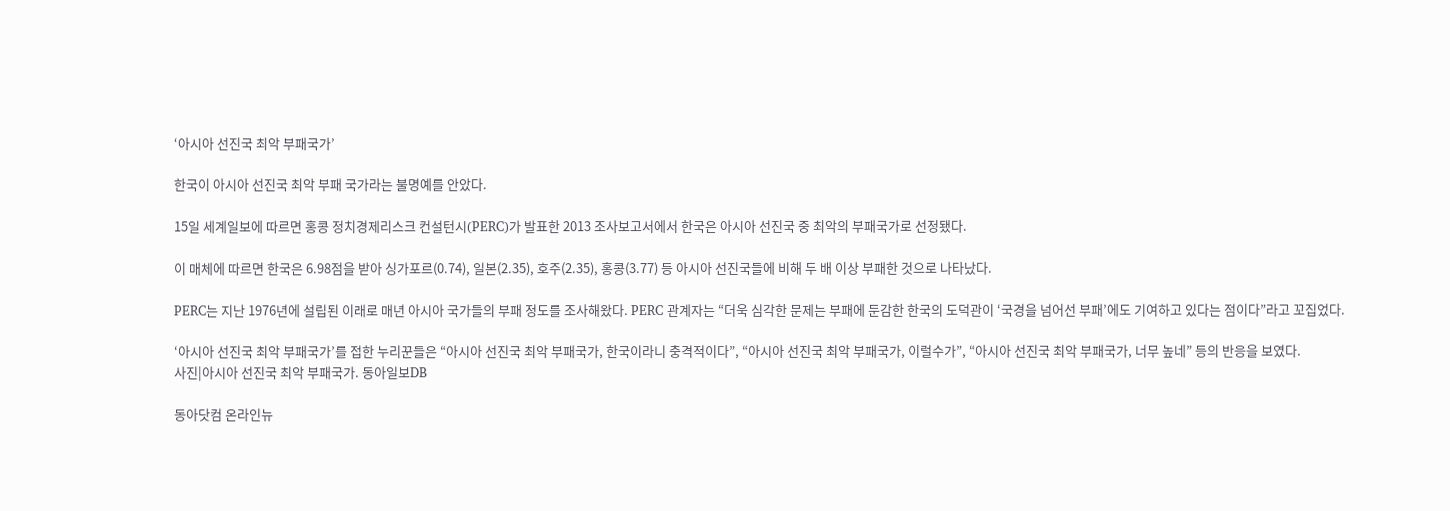‘아시아 선진국 최악 부패국가’

한국이 아시아 선진국 최악 부패 국가라는 불명예를 안았다.

15일 세계일보에 따르면 홍콩 정치경제리스크 컨설턴시(PERC)가 발표한 2013 조사보고서에서 한국은 아시아 선진국 중 최악의 부패국가로 선정됐다.

이 매체에 따르면 한국은 6.98점을 받아 싱가포르(0.74), 일본(2.35), 호주(2.35), 홍콩(3.77) 등 아시아 선진국들에 비해 두 배 이상 부패한 것으로 나타났다.

PERC는 지난 1976년에 설립된 이래로 매년 아시아 국가들의 부패 정도를 조사해왔다. PERC 관계자는 “더욱 심각한 문제는 부패에 둔감한 한국의 도덕관이 ‘국경을 넘어선 부패’에도 기여하고 있다는 점이다”라고 꼬집었다.

‘아시아 선진국 최악 부패국가’를 접한 누리꾼들은 “아시아 선진국 최악 부패국가, 한국이라니 충격적이다”, “아시아 선진국 최악 부패국가, 이럴수가”, “아시아 선진국 최악 부패국가, 너무 높네” 등의 반응을 보였다.
사진|아시아 선진국 최악 부패국가. 동아일보DB

동아닷컴 온라인뉴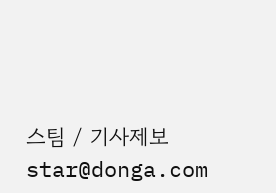스팀 / 기사제보 star@donga.com